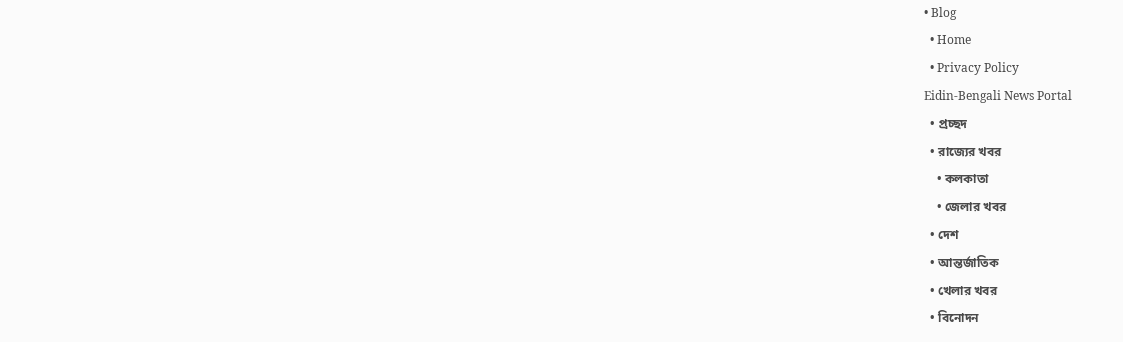• Blog
  • Home
  • Privacy Policy
Eidin-Bengali News Portal
  • প্রচ্ছদ
  • রাজ্যের খবর
    • কলকাতা
    • জেলার খবর
  • দেশ
  • আন্তর্জাতিক
  • খেলার খবর
  • বিনোদন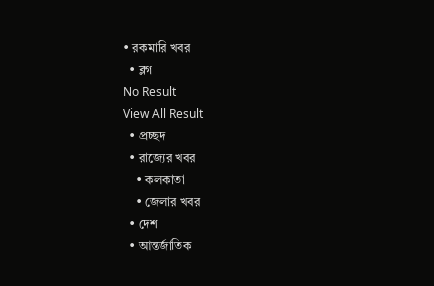• রকমারি খবর
  • ব্লগ
No Result
View All Result
  • প্রচ্ছদ
  • রাজ্যের খবর
    • কলকাতা
    • জেলার খবর
  • দেশ
  • আন্তর্জাতিক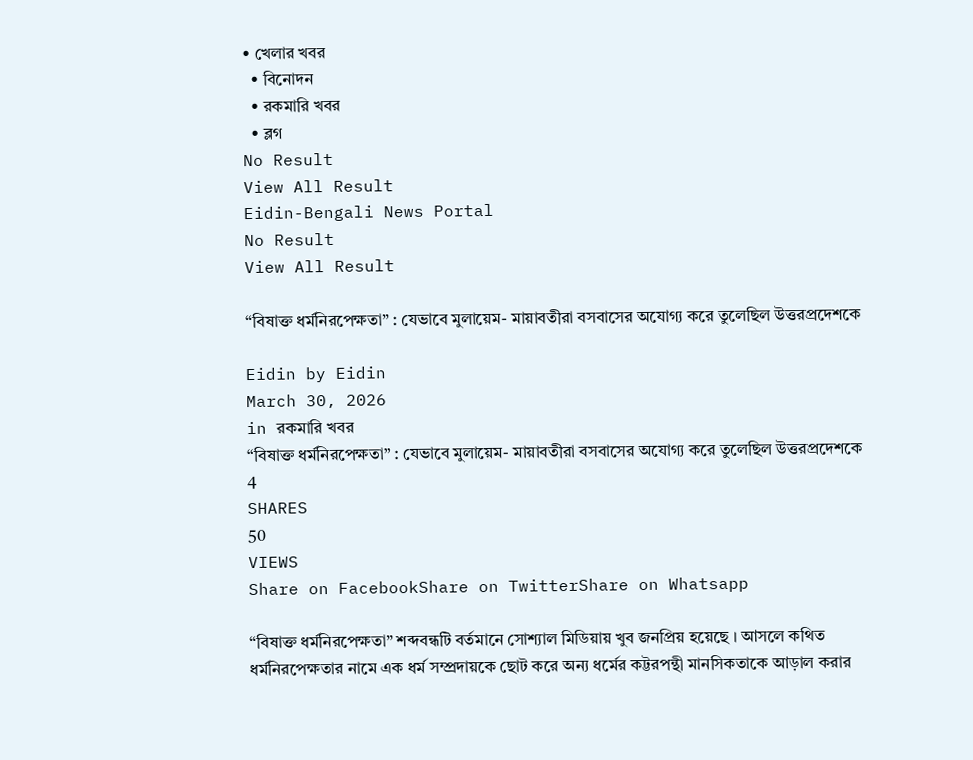• খেলার খবর
  • বিনোদন
  • রকমারি খবর
  • ব্লগ
No Result
View All Result
Eidin-Bengali News Portal
No Result
View All Result

“বিষাক্ত ধর্মনিরপেক্ষতা” : যেভাবে মুলায়েম- মায়াবতীরা বসবাসের অযোগ্য করে তুলেছিল উত্তরপ্রদেশকে

Eidin by Eidin
March 30, 2026
in রকমারি খবর
“বিষাক্ত ধর্মনিরপেক্ষতা” : যেভাবে মুলায়েম- মায়াবতীরা বসবাসের অযোগ্য করে তুলেছিল উত্তরপ্রদেশকে
4
SHARES
50
VIEWS
Share on FacebookShare on TwitterShare on Whatsapp

“বিষাক্ত ধর্মনিরপেক্ষতা” শব্দবন্ধটি বর্তমানে সোশ্যাল মিডিয়ায় খুব জনপ্রিয় হয়েছে । আসলে কথিত ধর্মনিরপেক্ষতার নামে এক ধর্ম সম্প্রদায়কে ছোট করে অন্য ধর্মের কট্টরপন্থী মানসিকতাকে আড়াল করার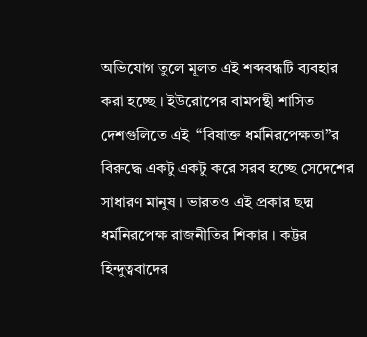অভিযোগ তুলে মূলত এই শব্দবন্ধটি ব্যবহার করা হচ্ছে । ইউরোপের বামপন্থী শাসিত দেশগুলিতে এই  “বিষাক্ত ধর্মনিরপেক্ষতা”র বিরুদ্ধে একটু একটু করে সরব হচ্ছে সেদেশের সাধারণ মানুষ । ভারতও এই প্রকার ছদ্ম ধর্মনিরপেক্ষ রাজনীতির শিকার । কট্টর হিন্দুত্ববাদের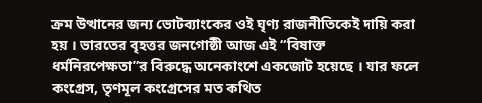ক্রম উত্থানের জন্য ভোটব্যাংকের ওই ঘৃণ্য রাজনীতিকেই দায়ি করা হয় । ভারতের বৃহত্তর জনগোষ্ঠী আজ এই “বিষাক্ত ধর্মনিরপেক্ষতা”র বিরুদ্ধে অনেকাংশে একজোট হয়েছে । যার ফলে কংগ্রেস, তৃণমূল কংগ্রেসের মত কথিত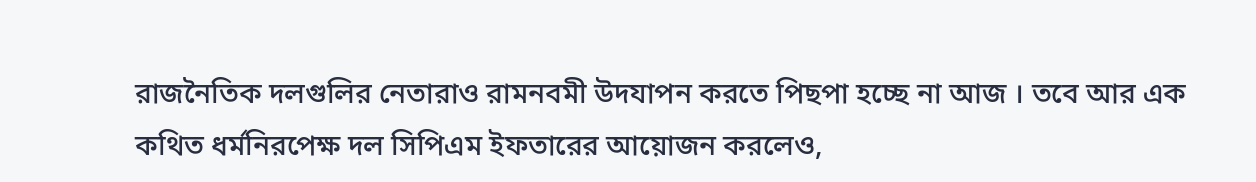রাজনৈতিক দলগুলির নেতারাও রামনবমী উদযাপন করতে পিছপা হচ্ছে না আজ । তবে আর এক কথিত ধর্মনিরপেক্ষ দল সিপিএম ইফতারের আয়োজন করলেও,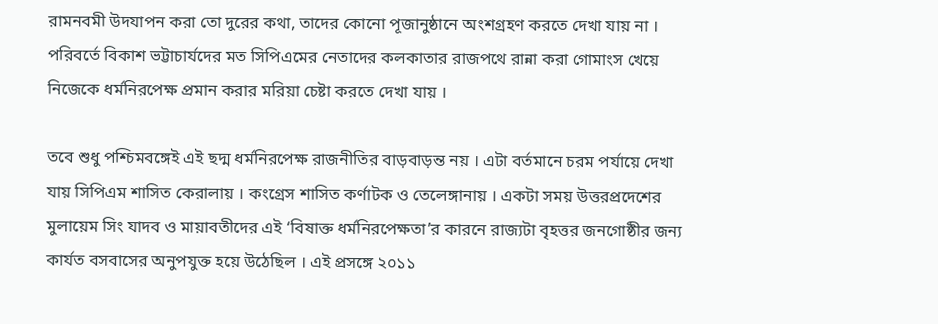রামনবমী উদযাপন করা তো দুরের কথা, তাদের কোনো পূজানুষ্ঠানে অংশগ্রহণ করতে দেখা যায় না । পরিবর্তে বিকাশ ভট্টাচার্যদের মত সিপিএমের নেতাদের কলকাতার রাজপথে রান্না করা গোমাংস খেয়ে নিজেকে ধর্মনিরপেক্ষ প্রমান করার মরিয়া চেষ্টা করতে দেখা যায় ।

তবে শুধু পশ্চিমবঙ্গেই এই ছদ্ম ধর্মনিরপেক্ষ রাজনীতির বাড়বাড়ন্ত নয় । এটা বর্তমানে চরম পর্যায়ে দেখা যায় সিপিএম শাসিত কেরালায় । কংগ্রেস শাসিত কর্ণাটক ও তেলেঙ্গানায় । একটা সময় উত্তরপ্রদেশের মুলায়েম সিং যাদব ও মায়াবতীদের এই ‘বিষাক্ত ধর্মনিরপেক্ষতা’র কারনে রাজ্যটা বৃহত্তর জনগোষ্ঠীর জন্য কার্যত বসবাসের অনুপযুক্ত হয়ে উঠেছিল । এই প্রসঙ্গে ২০১১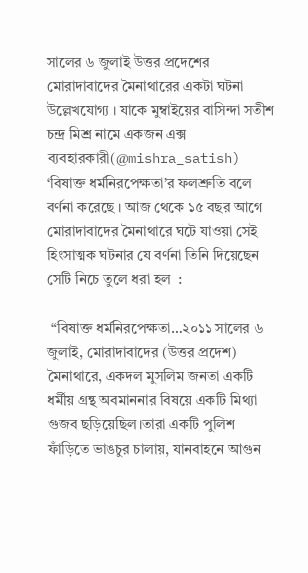সালের ৬ জুলাই উত্তর প্রদেশের মোরাদাবাদের মৈনাথারের একটা ঘটনা উল্লেখযোগ্য । যাকে মুম্বাইয়ের বাসিন্দা সতীশ চন্দ্র মিশ্র নামে একজন এক্স ব্যবহারকারী(@mishra_satish) ‘বিষাক্ত ধর্মনিরপেক্ষতা’র ফলশ্রুতি বলে বর্ণনা করেছে । আজ থেকে ১৫ বছর আগে মোরাদাবাদের মৈনাথারে ঘটে যাওয়া সেই হিংসাত্মক ঘটনার যে বর্ণনা তিনি দিয়েছেন সেটি নিচে তুলে ধরা হল  :

 “বিষাক্ত ধর্মনিরপেক্ষতা…২০১১ সালের ৬ জুলাই, মোরাদাবাদের (উত্তর প্রদেশ) মৈনাথারে, একদল মুসলিম জনতা একটি ধর্মীয় গ্রন্থ অবমাননার বিষয়ে একটি মিথ্যা গুজব ছড়িয়েছিল।তারা একটি পুলিশ ফাঁড়িতে ভাঙচুর চালায়, যানবাহনে আগুন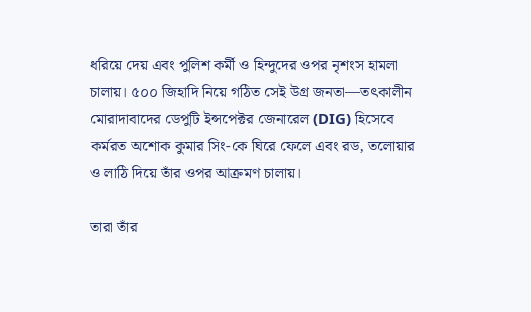ধরিয়ে দেয় এবং পুলিশ কর্মী ও হিন্দুদের ওপর নৃশংস হামলা চালায়। ৫০০ জিহাদি নিয়ে গঠিত সেই উগ্র জনতা—তৎকালীন মোরাদাবাদের ডেপুটি ইন্সপেক্টর জেনারেল (DIG) হিসেবে কর্মরত অশোক কুমার সিং-কে ঘিরে ফেলে এবং রড, তলোয়ার ও লাঠি দিয়ে তাঁর ওপর আক্রমণ চালায়।

তারা তাঁর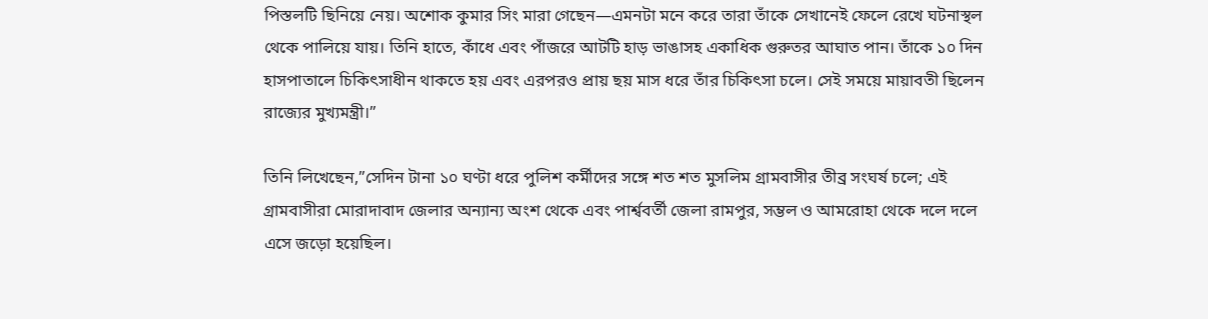পিস্তলটি ছিনিয়ে নেয়। অশোক কুমার সিং মারা গেছেন—এমনটা মনে করে তারা তাঁকে সেখানেই ফেলে রেখে ঘটনাস্থল থেকে পালিয়ে যায়। তিনি হাতে, কাঁধে এবং পাঁজরে আটটি হাড় ভাঙাসহ একাধিক গুরুতর আঘাত পান। তাঁকে ১০ দিন হাসপাতালে চিকিৎসাধীন থাকতে হয় এবং এরপরও প্রায় ছয় মাস ধরে তাঁর চিকিৎসা চলে। সেই সময়ে মায়াবতী ছিলেন রাজ্যের মুখ্যমন্ত্রী।”

তিনি লিখেছেন,”সেদিন টানা ১০ ঘণ্টা ধরে পুলিশ কর্মীদের সঙ্গে শত শত মুসলিম গ্রামবাসীর তীব্র সংঘর্ষ চলে; এই গ্রামবাসীরা মোরাদাবাদ জেলার অন্যান্য অংশ থেকে এবং পার্শ্ববর্তী জেলা রামপুর, সম্ভল ও আমরোহা থেকে দলে দলে এসে জড়ো হয়েছিল।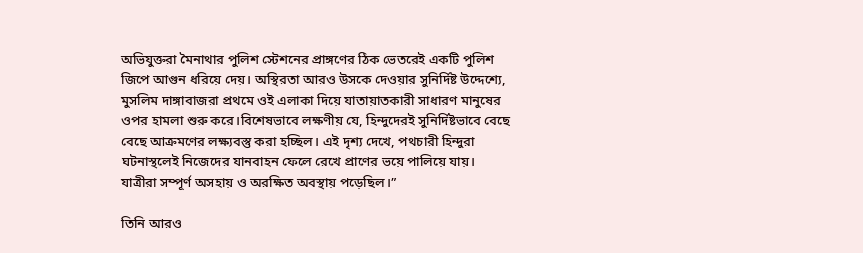অভিযুক্তরা মৈনাথার পুলিশ স্টেশনের প্রাঙ্গণের ঠিক ভেতরেই একটি পুলিশ জিপে আগুন ধরিয়ে দেয়। অস্থিরতা আরও উসকে দেওয়ার সুনির্দিষ্ট উদ্দেশ্যে, মুসলিম দাঙ্গাবাজরা প্রথমে ওই এলাকা দিয়ে যাতায়াতকারী সাধারণ মানুষের ওপর হামলা শুরু করে।বিশেষভাবে লক্ষণীয় যে, হিন্দুদেরই সুনির্দিষ্টভাবে বেছে বেছে আক্রমণের লক্ষ্যবস্তু করা হচ্ছিল। এই দৃশ্য দেখে, পথচারী হিন্দুরা ঘটনাস্থলেই নিজেদের যানবাহন ফেলে রেখে প্রাণের ভয়ে পালিয়ে যায়। যাত্রীরা সম্পূর্ণ অসহায় ও অরক্ষিত অবস্থায় পড়েছিল।”

তিনি আরও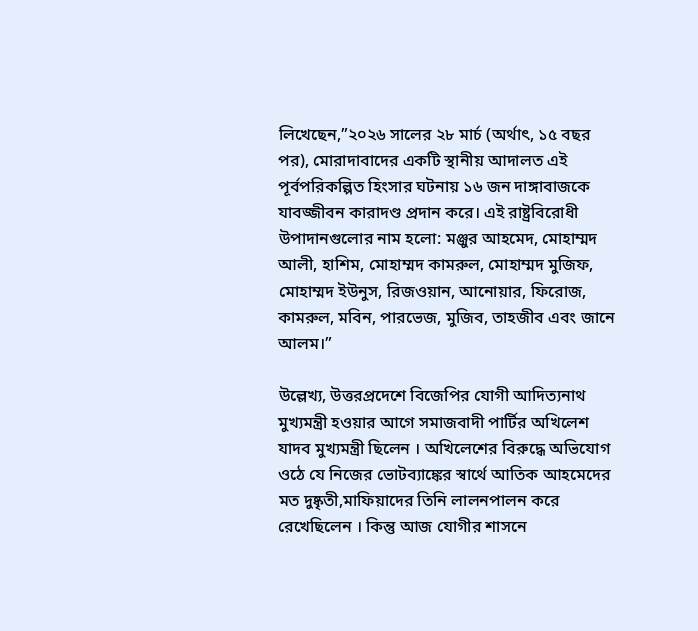লিখেছেন,”২০২৬ সালের ২৮ মার্চ (অর্থাৎ, ১৫ বছর পর), মোরাদাবাদের একটি স্থানীয় আদালত এই পূর্বপরিকল্পিত হিংসার ঘটনায় ১৬ জন দাঙ্গাবাজকে যাবজ্জীবন কারাদণ্ড প্রদান করে। এই রাষ্ট্রবিরোধী উপাদানগুলোর নাম হলো: মঞ্জুর আহমেদ, মোহাম্মদ আলী, হাশিম, মোহাম্মদ কামরুল, মোহাম্মদ মুজিফ, মোহাম্মদ ইউনুস, রিজওয়ান, আনোয়ার, ফিরোজ, কামরুল, মবিন, পারভেজ, মুজিব, তাহজীব এবং জানে আলম।”

উল্লেখ্য, উত্তরপ্রদেশে বিজেপির যোগী আদিত্যনাথ মুখ্যমন্ত্রী হওয়ার আগে সমাজবাদী পার্টির অখিলেশ যাদব মুখ্যমন্ত্রী ছিলেন । অখিলেশের বিরুদ্ধে অভিযোগ ওঠে যে নিজের ভোটব্যাঙ্কের স্বার্থে আতিক আহমেদের মত দুষ্কৃতী,মাফিয়াদের তিনি লালনপালন করে রেখেছিলেন । কিন্তু আজ যোগীর শাসনে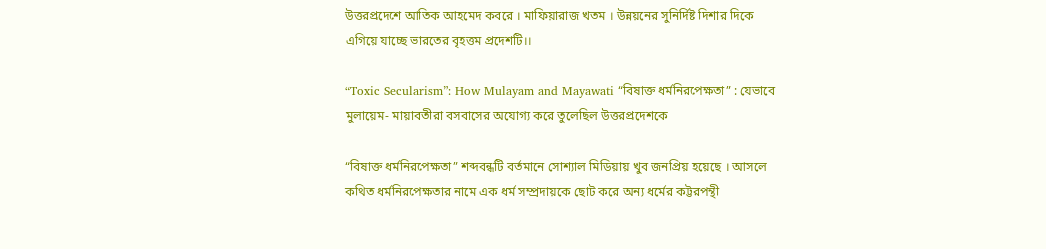উত্তরপ্রদেশে আতিক আহমেদ কবরে । মাফিয়ারাজ খতম । উন্নয়নের সুনির্দিষ্ট দিশার দিকে এগিয়ে যাচ্ছে ভারতের বৃহত্তম প্রদেশটি।।

“Toxic Secularism”: How Mulayam and Mayawati “বিষাক্ত ধর্মনিরপেক্ষতা” : যেভাবে মুলায়েম- মায়াবতীরা বসবাসের অযোগ্য করে তুলেছিল উত্তরপ্রদেশকে

“বিষাক্ত ধর্মনিরপেক্ষতা” শব্দবন্ধটি বর্তমানে সোশ্যাল মিডিয়ায় খুব জনপ্রিয় হয়েছে । আসলে কথিত ধর্মনিরপেক্ষতার নামে এক ধর্ম সম্প্রদায়কে ছোট করে অন্য ধর্মের কট্টরপন্থী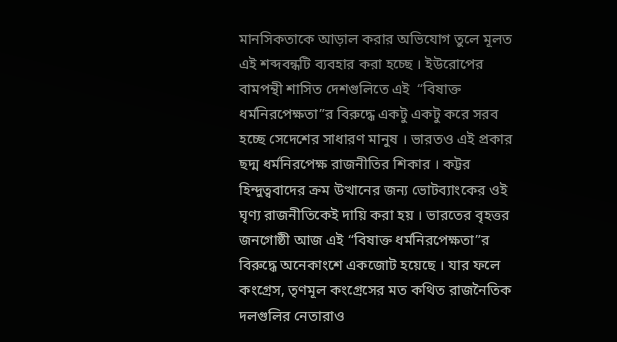মানসিকতাকে আড়াল করার অভিযোগ তুলে মূলত এই শব্দবন্ধটি ব্যবহার করা হচ্ছে । ইউরোপের বামপন্থী শাসিত দেশগুলিতে এই  “বিষাক্ত ধর্মনিরপেক্ষতা”র বিরুদ্ধে একটু একটু করে সরব হচ্ছে সেদেশের সাধারণ মানুষ । ভারতও এই প্রকার ছদ্ম ধর্মনিরপেক্ষ রাজনীতির শিকার । কট্টর হিন্দুত্ববাদের ক্রম উত্থানের জন্য ভোটব্যাংকের ওই ঘৃণ্য রাজনীতিকেই দায়ি করা হয় । ভারতের বৃহত্তর জনগোষ্ঠী আজ এই “বিষাক্ত ধর্মনিরপেক্ষতা”র বিরুদ্ধে অনেকাংশে একজোট হয়েছে । যার ফলে কংগ্রেস, তৃণমূল কংগ্রেসের মত কথিত রাজনৈতিক দলগুলির নেতারাও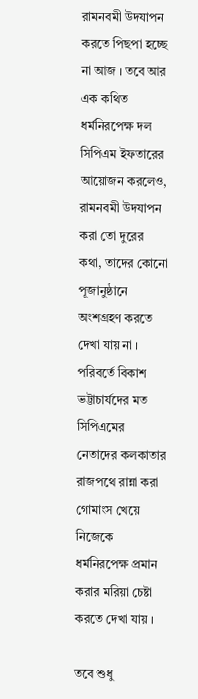রামনবমী উদযাপন করতে পিছপা হচ্ছে না আজ । তবে আর এক কথিত ধর্মনিরপেক্ষ দল সিপিএম ইফতারের আয়োজন করলেও, রামনবমী উদযাপন করা তো দুরের কথা, তাদের কোনো পূজানুষ্ঠানে অংশগ্রহণ করতে দেখা যায় না । পরিবর্তে বিকাশ ভট্টাচার্যদের মত সিপিএমের নেতাদের কলকাতার রাজপথে রান্না করা গোমাংস খেয়ে নিজেকে ধর্মনিরপেক্ষ প্রমান করার মরিয়া চেষ্টা করতে দেখা যায় ।

তবে শুধু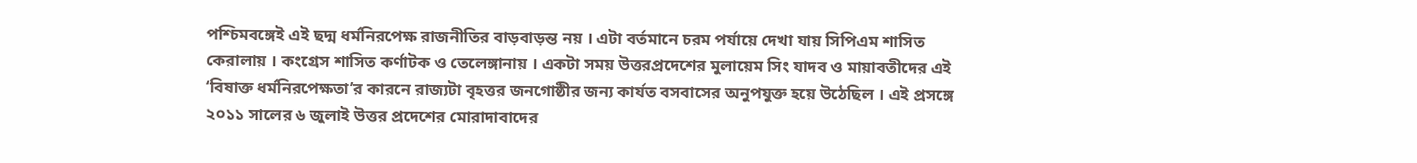পশ্চিমবঙ্গেই এই ছদ্ম ধর্মনিরপেক্ষ রাজনীতির বাড়বাড়ন্ত নয় । এটা বর্তমানে চরম পর্যায়ে দেখা যায় সিপিএম শাসিত কেরালায় । কংগ্রেস শাসিত কর্ণাটক ও তেলেঙ্গানায় । একটা সময় উত্তরপ্রদেশের মুলায়েম সিং যাদব ও মায়াবতীদের এই ‘বিষাক্ত ধর্মনিরপেক্ষতা’র কারনে রাজ্যটা বৃহত্তর জনগোষ্ঠীর জন্য কার্যত বসবাসের অনুপযুক্ত হয়ে উঠেছিল । এই প্রসঙ্গে ২০১১ সালের ৬ জুলাই উত্তর প্রদেশের মোরাদাবাদের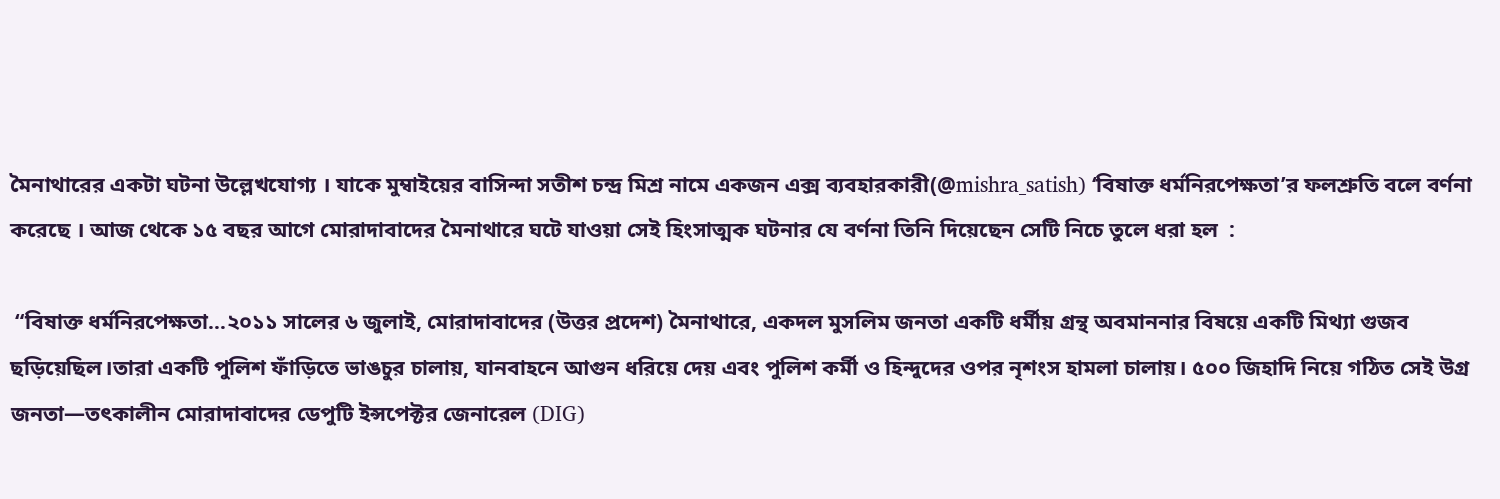মৈনাথারের একটা ঘটনা উল্লেখযোগ্য । যাকে মুম্বাইয়ের বাসিন্দা সতীশ চন্দ্র মিশ্র নামে একজন এক্স ব্যবহারকারী(@mishra_satish) ‘বিষাক্ত ধর্মনিরপেক্ষতা’র ফলশ্রুতি বলে বর্ণনা করেছে । আজ থেকে ১৫ বছর আগে মোরাদাবাদের মৈনাথারে ঘটে যাওয়া সেই হিংসাত্মক ঘটনার যে বর্ণনা তিনি দিয়েছেন সেটি নিচে তুলে ধরা হল  :

 “বিষাক্ত ধর্মনিরপেক্ষতা…২০১১ সালের ৬ জুলাই, মোরাদাবাদের (উত্তর প্রদেশ) মৈনাথারে, একদল মুসলিম জনতা একটি ধর্মীয় গ্রন্থ অবমাননার বিষয়ে একটি মিথ্যা গুজব ছড়িয়েছিল।তারা একটি পুলিশ ফাঁড়িতে ভাঙচুর চালায়, যানবাহনে আগুন ধরিয়ে দেয় এবং পুলিশ কর্মী ও হিন্দুদের ওপর নৃশংস হামলা চালায়। ৫০০ জিহাদি নিয়ে গঠিত সেই উগ্র জনতা—তৎকালীন মোরাদাবাদের ডেপুটি ইন্সপেক্টর জেনারেল (DIG)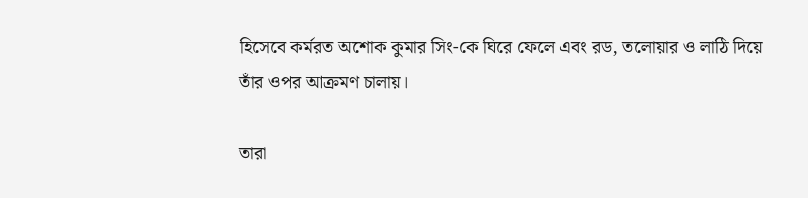হিসেবে কর্মরত অশোক কুমার সিং-কে ঘিরে ফেলে এবং রড, তলোয়ার ও লাঠি দিয়ে তাঁর ওপর আক্রমণ চালায়।

তারা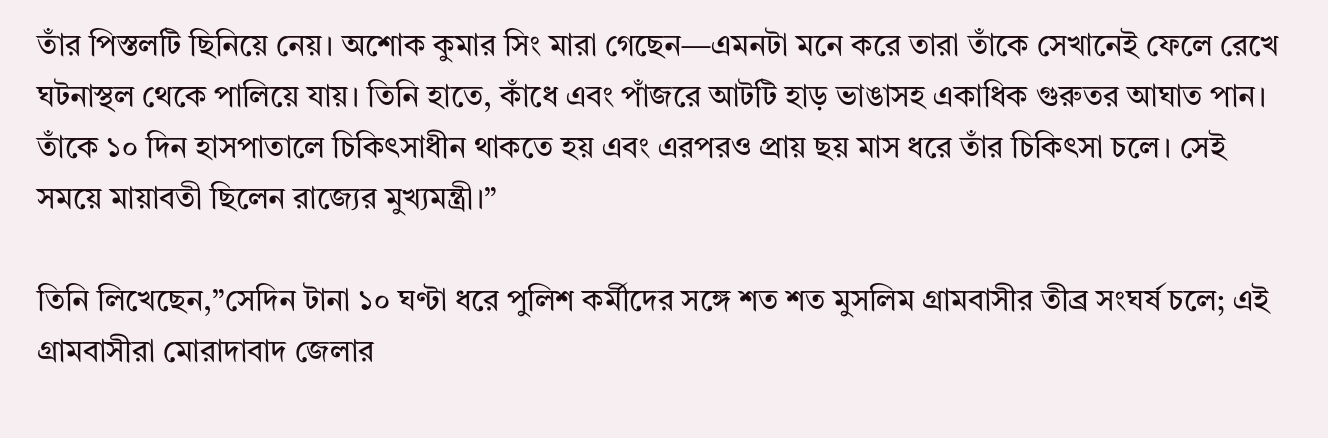তাঁর পিস্তলটি ছিনিয়ে নেয়। অশোক কুমার সিং মারা গেছেন—এমনটা মনে করে তারা তাঁকে সেখানেই ফেলে রেখে ঘটনাস্থল থেকে পালিয়ে যায়। তিনি হাতে, কাঁধে এবং পাঁজরে আটটি হাড় ভাঙাসহ একাধিক গুরুতর আঘাত পান। তাঁকে ১০ দিন হাসপাতালে চিকিৎসাধীন থাকতে হয় এবং এরপরও প্রায় ছয় মাস ধরে তাঁর চিকিৎসা চলে। সেই সময়ে মায়াবতী ছিলেন রাজ্যের মুখ্যমন্ত্রী।”

তিনি লিখেছেন,”সেদিন টানা ১০ ঘণ্টা ধরে পুলিশ কর্মীদের সঙ্গে শত শত মুসলিম গ্রামবাসীর তীব্র সংঘর্ষ চলে; এই গ্রামবাসীরা মোরাদাবাদ জেলার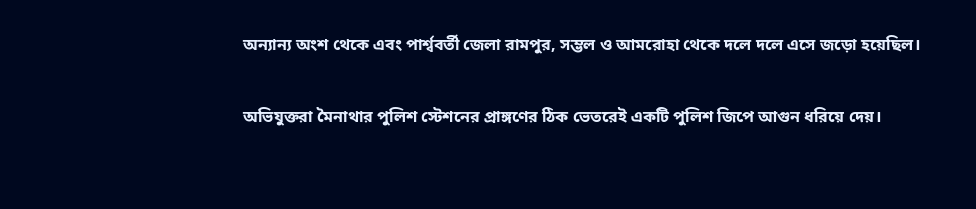অন্যান্য অংশ থেকে এবং পার্শ্ববর্তী জেলা রামপুর, সম্ভল ও আমরোহা থেকে দলে দলে এসে জড়ো হয়েছিল।

অভিযুক্তরা মৈনাথার পুলিশ স্টেশনের প্রাঙ্গণের ঠিক ভেতরেই একটি পুলিশ জিপে আগুন ধরিয়ে দেয়।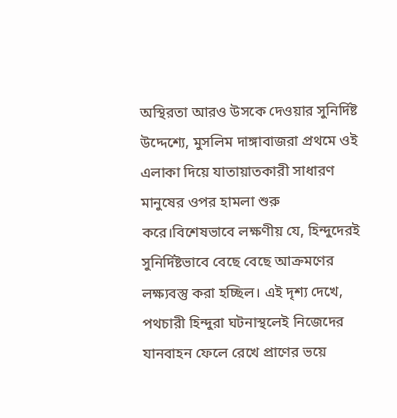অস্থিরতা আরও উসকে দেওয়ার সুনির্দিষ্ট উদ্দেশ্যে, মুসলিম দাঙ্গাবাজরা প্রথমে ওই এলাকা দিয়ে যাতায়াতকারী সাধারণ মানুষের ওপর হামলা শুরু করে।বিশেষভাবে লক্ষণীয় যে, হিন্দুদেরই সুনির্দিষ্টভাবে বেছে বেছে আক্রমণের লক্ষ্যবস্তু করা হচ্ছিল। এই দৃশ্য দেখে, পথচারী হিন্দুরা ঘটনাস্থলেই নিজেদের যানবাহন ফেলে রেখে প্রাণের ভয়ে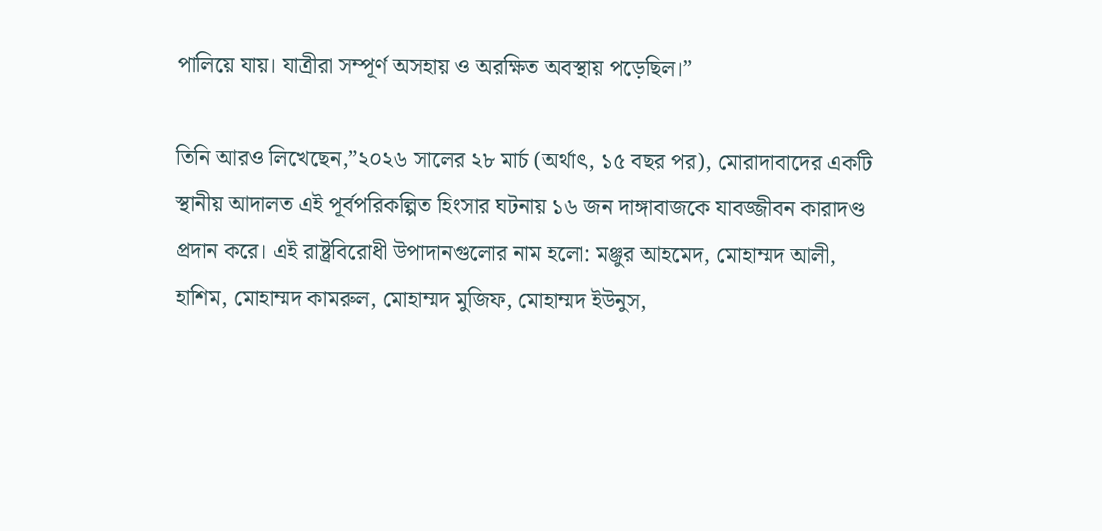পালিয়ে যায়। যাত্রীরা সম্পূর্ণ অসহায় ও অরক্ষিত অবস্থায় পড়েছিল।”

তিনি আরও লিখেছেন,”২০২৬ সালের ২৮ মার্চ (অর্থাৎ, ১৫ বছর পর), মোরাদাবাদের একটি স্থানীয় আদালত এই পূর্বপরিকল্পিত হিংসার ঘটনায় ১৬ জন দাঙ্গাবাজকে যাবজ্জীবন কারাদণ্ড প্রদান করে। এই রাষ্ট্রবিরোধী উপাদানগুলোর নাম হলো: মঞ্জুর আহমেদ, মোহাম্মদ আলী, হাশিম, মোহাম্মদ কামরুল, মোহাম্মদ মুজিফ, মোহাম্মদ ইউনুস,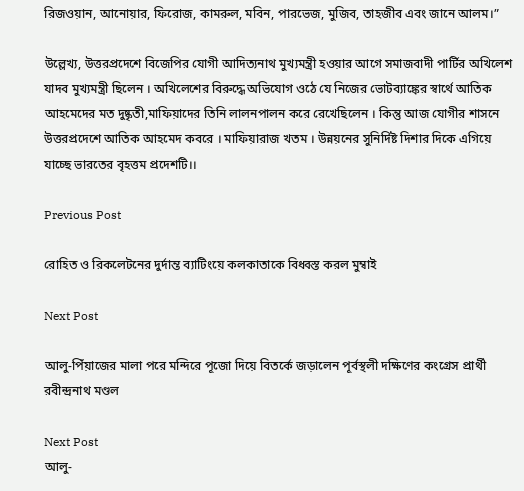রিজওয়ান, আনোয়ার, ফিরোজ, কামরুল, মবিন, পারভেজ, মুজিব, তাহজীব এবং জানে আলম।”

উল্লেখ্য, উত্তরপ্রদেশে বিজেপির যোগী আদিত্যনাথ মুখ্যমন্ত্রী হওয়ার আগে সমাজবাদী পার্টির অখিলেশ যাদব মুখ্যমন্ত্রী ছিলেন । অখিলেশের বিরুদ্ধে অভিযোগ ওঠে যে নিজের ভোটব্যাঙ্কের স্বার্থে আতিক আহমেদের মত দুষ্কৃতী,মাফিয়াদের তিনি লালনপালন করে রেখেছিলেন । কিন্তু আজ যোগীর শাসনে উত্তরপ্রদেশে আতিক আহমেদ কবরে । মাফিয়ারাজ খতম । উন্নয়নের সুনির্দিষ্ট দিশার দিকে এগিয়ে যাচ্ছে ভারতের বৃহত্তম প্রদেশটি।।

Previous Post

রোহিত ও রিকলেটনের দুর্দান্ত ব্যাটিংয়ে কলকাতাকে বিধ্বস্ত করল মুম্বাই

Next Post

আলু-পিঁয়াজের মালা পরে মন্দিরে পূজো দিয়ে বিতর্কে জড়ালেন পূর্বস্থলী দক্ষিণের কংগ্রেস প্রার্থী রবীন্দ্রনাথ মণ্ডল

Next Post
আলু-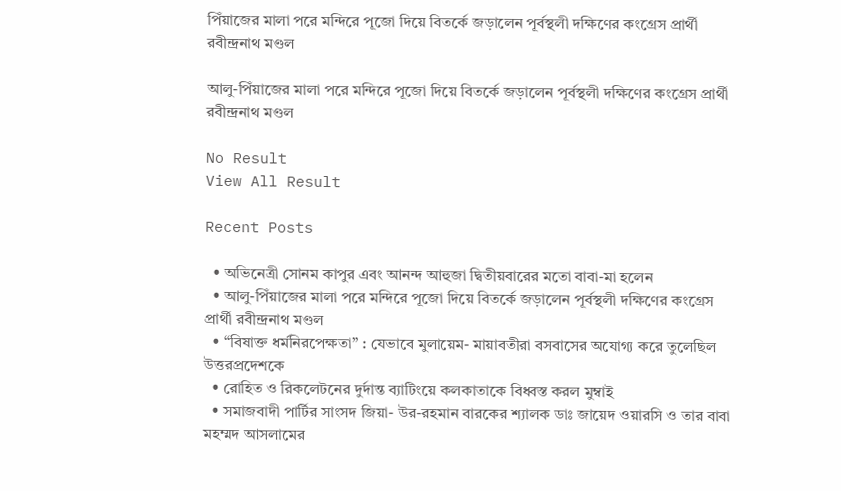পিঁয়াজের মালা পরে মন্দিরে পূজো দিয়ে বিতর্কে জড়ালেন পূর্বস্থলী দক্ষিণের কংগ্রেস প্রার্থী রবীন্দ্রনাথ মণ্ডল

আলু-পিঁয়াজের মালা পরে মন্দিরে পূজো দিয়ে বিতর্কে জড়ালেন পূর্বস্থলী দক্ষিণের কংগ্রেস প্রার্থী রবীন্দ্রনাথ মণ্ডল

No Result
View All Result

Recent Posts

  • অভিনেত্রী সোনম কাপুর এবং আনন্দ আহুজা দ্বিতীয়বারের মতো বাবা-মা হলেন
  • আলু-পিঁয়াজের মালা পরে মন্দিরে পূজো দিয়ে বিতর্কে জড়ালেন পূর্বস্থলী দক্ষিণের কংগ্রেস প্রার্থী রবীন্দ্রনাথ মণ্ডল
  • “বিষাক্ত ধর্মনিরপেক্ষতা” : যেভাবে মুলায়েম- মায়াবতীরা বসবাসের অযোগ্য করে তুলেছিল উত্তরপ্রদেশকে
  • রোহিত ও রিকলেটনের দুর্দান্ত ব্যাটিংয়ে কলকাতাকে বিধ্বস্ত করল মুম্বাই
  • সমাজবাদী পার্টির সাংসদ জিয়া- উর-রহমান বারকের শ্যালক ডাঃ জায়েদ ওয়ারসি ও তার বাবা মহম্মদ আসলামের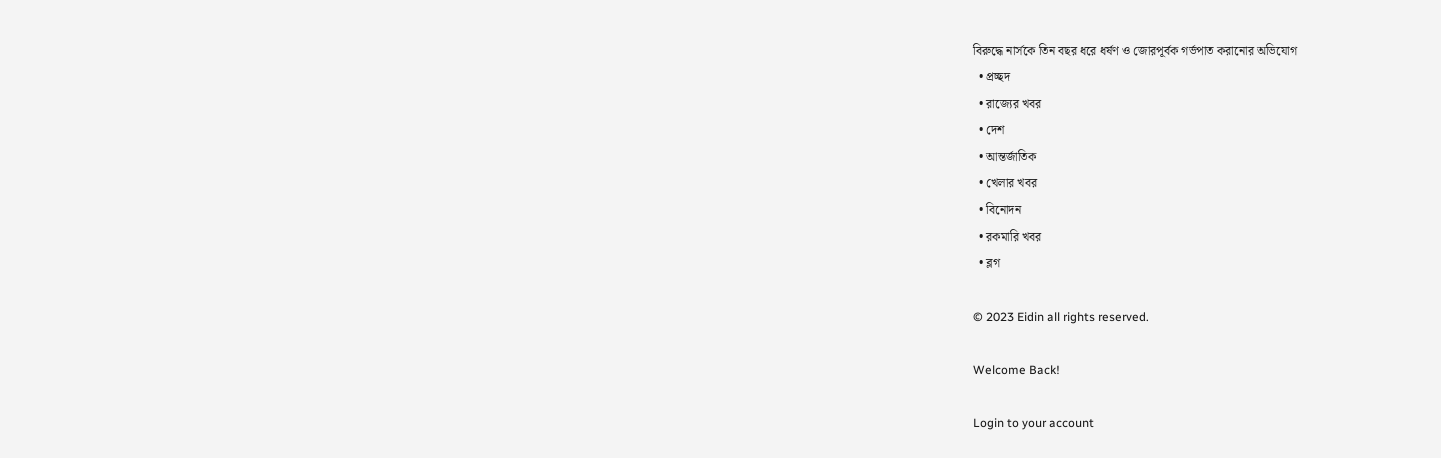বিরুদ্ধে নার্সকে তিন বছর ধরে ধর্ষণ ও জোরপূর্বক গর্ভপাত করানোর অভিযোগ
  • প্রচ্ছদ
  • রাজ্যের খবর
  • দেশ
  • আন্তর্জাতিক
  • খেলার খবর
  • বিনোদন
  • রকমারি খবর
  • ব্লগ

© 2023 Eidin all rights reserved.

Welcome Back!

Login to your account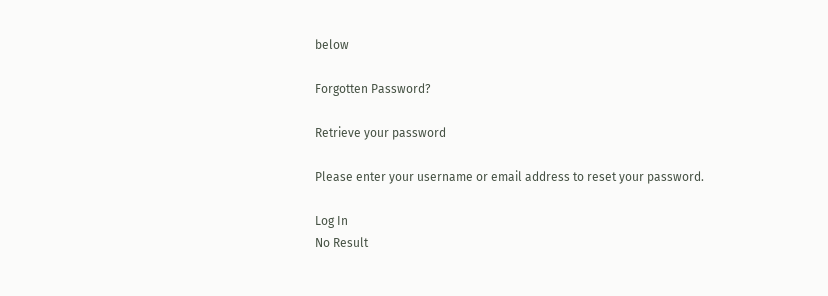below

Forgotten Password?

Retrieve your password

Please enter your username or email address to reset your password.

Log In
No Result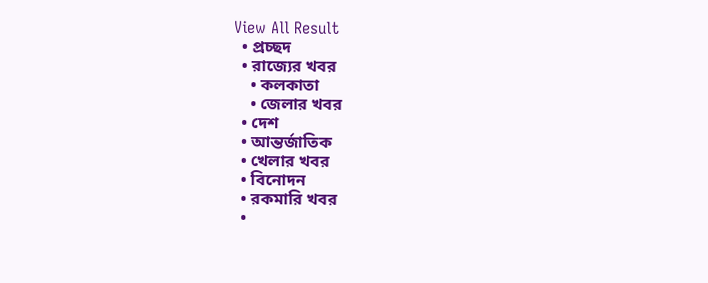View All Result
  • প্রচ্ছদ
  • রাজ্যের খবর
    • কলকাতা
    • জেলার খবর
  • দেশ
  • আন্তর্জাতিক
  • খেলার খবর
  • বিনোদন
  • রকমারি খবর
  •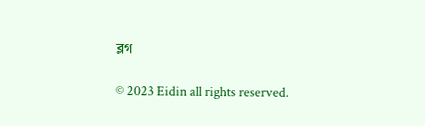ব্লগ

© 2023 Eidin all rights reserved.